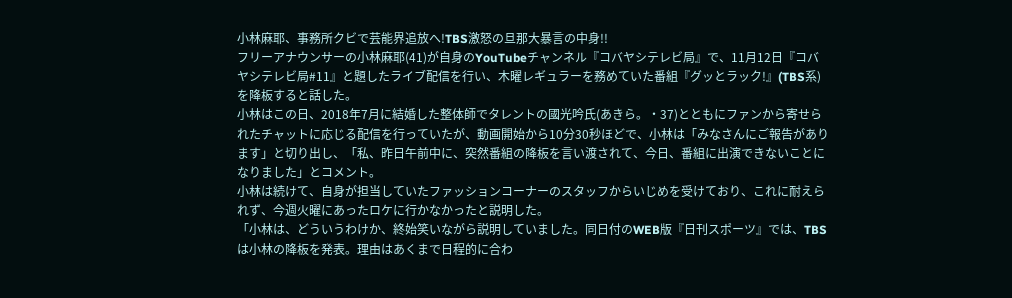小林麻耶、事務所クビで芸能界追放へ!TBS激怒の旦那大暴言の中身!!
フリーアナウンサーの小林麻耶(41)が自身のYouTubeチャンネル『コバヤシテレビ局』で、11月12日『コバヤシテレビ局#11』と題したライブ配信を行い、木曜レギュラーを務めていた番組『グッとラック!』(TBS系)を降板すると話した。
小林はこの日、2018年7月に結婚した整体師でタレントの國光吟氏(あきら。・37)とともにファンから寄せられたチャットに応じる配信を行っていたが、動画開始から10分30秒ほどで、小林は「みなさんにご報告があります」と切り出し、「私、昨日午前中に、突然番組の降板を言い渡されて、今日、番組に出演できないことになりました」とコメント。
小林は続けて、自身が担当していたファッションコーナーのスタッフからいじめを受けており、これに耐えられず、今週火曜にあったロケに行かなかったと説明した。
「小林は、どういうわけか、終始笑いながら説明していました。同日付のWEB版『日刊スポーツ』では、TBSは小林の降板を発表。理由はあくまで日程的に合わ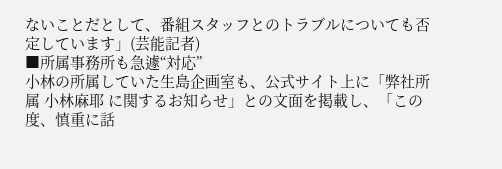ないことだとして、番組スタッフとのトラブルについても否定しています」(芸能記者)
■所属事務所も急遽“対応”
小林の所属していた生島企画室も、公式サイト上に「弊社所属 小林麻耶 に関するお知らせ」との文面を掲載し、「この度、慎重に話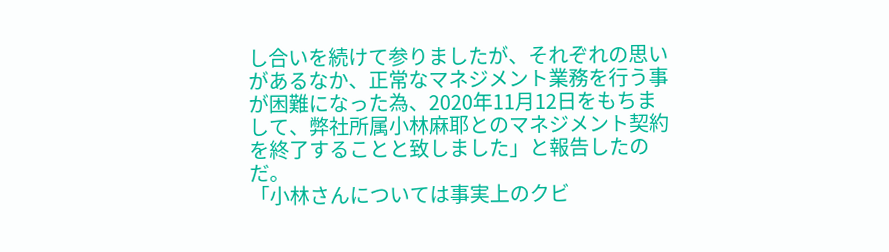し合いを続けて参りましたが、それぞれの思いがあるなか、正常なマネジメント業務を行う事が困難になった為、2020年11月12日をもちまして、弊社所属小林麻耶とのマネジメント契約を終了することと致しました」と報告したのだ。
「小林さんについては事実上のクビ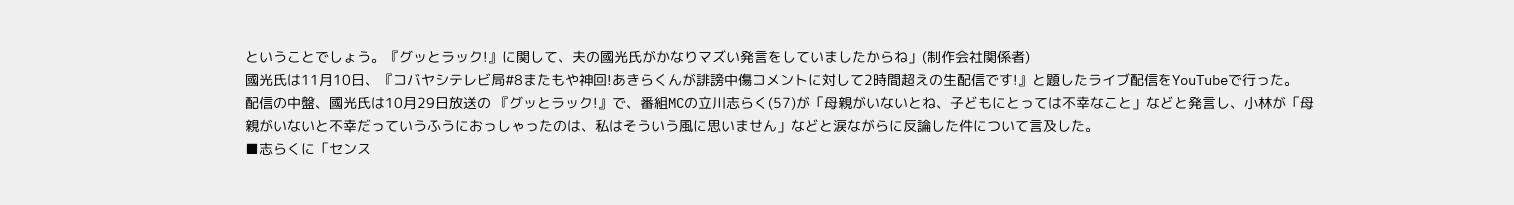ということでしょう。『グッとラック!』に関して、夫の國光氏がかなりマズい発言をしていましたからね」(制作会社関係者)
國光氏は11月10日、『コバヤシテレビ局#8またもや神回!あきらくんが誹謗中傷コメントに対して2時間超えの生配信です!』と題したライブ配信をYouTubeで行った。
配信の中盤、國光氏は10月29日放送の 『グッとラック!』で、番組MCの立川志らく(57)が「母親がいないとね、子どもにとっては不幸なこと」などと発言し、小林が「母親がいないと不幸だっていうふうにおっしゃったのは、私はそういう風に思いません」などと涙ながらに反論した件について言及した。
■志らくに「センス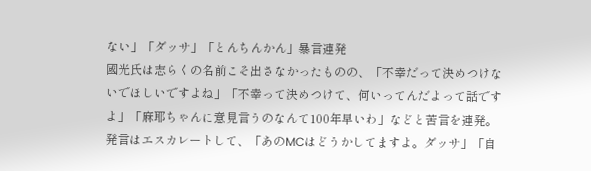ない」「ダッサ」「とんちんかん」暴言連発
國光氏は志らくの名前こそ出さなかったものの、「不幸だって決めつけないでほしいですよね」「不幸って決めつけて、何いってんだよって話ですよ」「麻耶ちゃんに意見言うのなんて100年早いわ」などと苦言を連発。発言はエスカレートして、「あのMCはどうかしてますよ。ダッサ」「自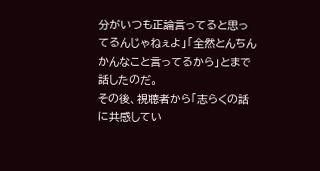分がいつも正論言ってると思ってるんじゃねぇよ」「全然とんちんかんなこと言ってるから」とまで話したのだ。
その後、視聴者から「志らくの話に共感してい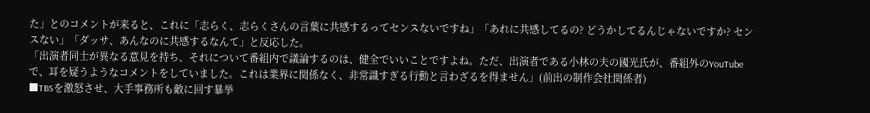た」とのコメントが来ると、これに「志らく、志らくさんの言葉に共感するってセンスないですね」「あれに共感してるの? どうかしてるんじゃないですか? センスない」「ダッサ、あんなのに共感するなんて」と反応した。
「出演者同士が異なる意見を持ち、それについて番組内で議論するのは、健全でいいことですよね。ただ、出演者である小林の夫の國光氏が、番組外のYouTubeで、耳を疑うようなコメントをしていました。これは業界に関係なく、非常識すぎる行動と言わざるを得ません」(前出の制作会社関係者)
■TBSを激怒させ、大手事務所も敵に回す暴挙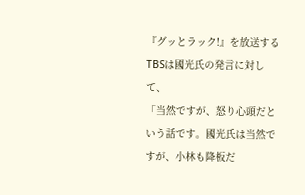『グッとラック!』を放送するTBSは國光氏の発言に対して、
「当然ですが、怒り心頭だという話です。國光氏は当然ですが、小林も降板だ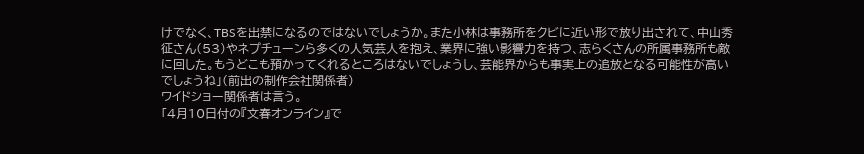けでなく、TBSを出禁になるのではないでしょうか。また小林は事務所をクビに近い形で放り出されて、中山秀征さん(53)やネプチューンら多くの人気芸人を抱え、業界に強い影響力を持つ、志らくさんの所属事務所も敵に回した。もうどこも預かってくれるところはないでしょうし、芸能界からも事実上の追放となる可能性が高いでしょうね」(前出の制作会社関係者)
ワイドショー関係者は言う。
「4月10日付の『文春オンライン』で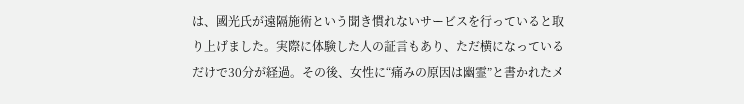は、國光氏が遠隔施術という聞き慣れないサービスを行っていると取り上げました。実際に体験した人の証言もあり、ただ横になっているだけで30分が経過。その後、女性に“痛みの原因は幽霊”と書かれたメ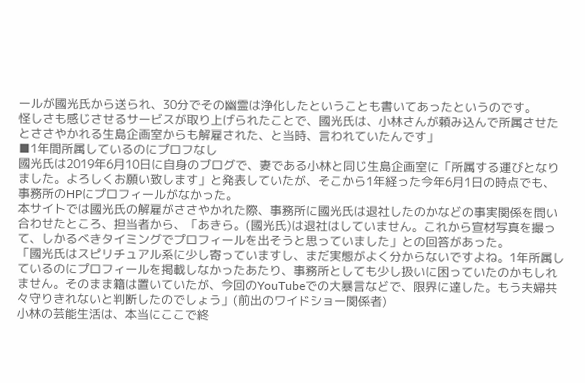ールが國光氏から送られ、30分でその幽霊は浄化したということも書いてあったというのです。
怪しさも感じさせるサービスが取り上げられたことで、國光氏は、小林さんが頼み込んで所属させたとささやかれる生島企画室からも解雇された、と当時、言われていたんです」
■1年間所属しているのにプロフなし
國光氏は2019年6月10日に自身のブログで、妻である小林と同じ生島企画室に「所属する運びとなりました。よろしくお願い致します」と発表していたが、そこから1年経った今年6月1日の時点でも、事務所のHPにプロフィールがなかった。
本サイトでは國光氏の解雇がささやかれた際、事務所に國光氏は退社したのかなどの事実関係を問い合わせたところ、担当者から、「あきら。(國光氏)は退社はしていません。これから宣材写真を撮って、しかるべきタイミングでプロフィールを出そうと思っていました」との回答があった。
「國光氏はスピリチュアル系に少し寄っていますし、まだ実態がよく分からないですよね。1年所属しているのにプロフィールを掲載しなかったあたり、事務所としても少し扱いに困っていたのかもしれません。そのまま籍は置いていたが、今回のYouTubeでの大暴言などで、限界に達した。もう夫婦共々守りきれないと判断したのでしょう」(前出のワイドショー関係者)
小林の芸能生活は、本当にここで終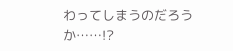わってしまうのだろうか……!?